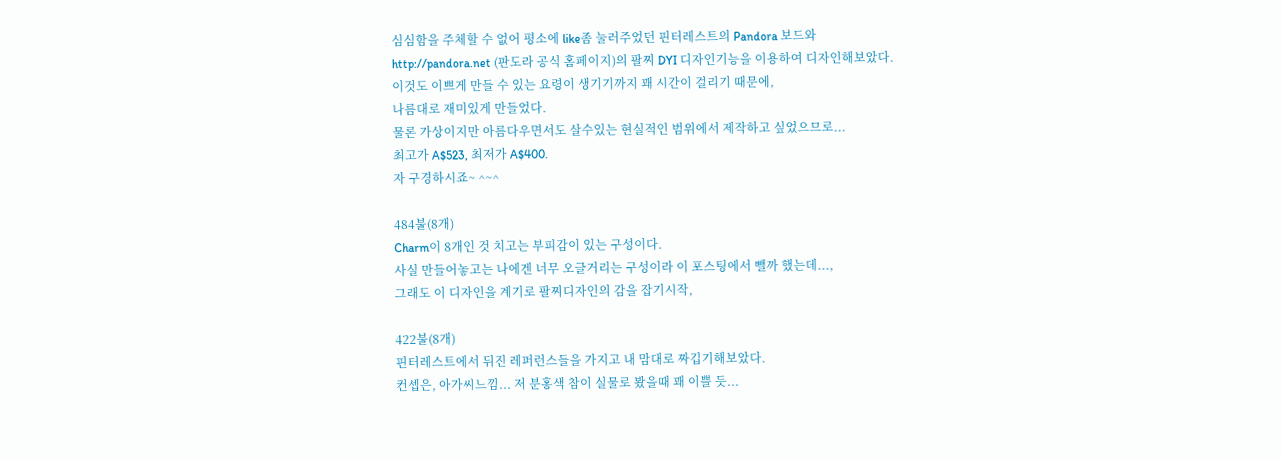심심함을 주체할 수 없어 평소에 like좀 눌러주었던 핀터레스트의 Pandora 보드와
http://pandora.net (판도라 공식 홈페이지)의 팔찌 DYI 디자인기능을 이용하여 디자인해보았다.
이것도 이쁘게 만들 수 있는 요령이 생기기까지 꽤 시간이 걸리기 때문에,
나름대로 재미있게 만들었다.
물론 가상이지만 아름다우면서도 살수있는 현실적인 범위에서 제작하고 싶었으므로...
최고가 A$523, 최저가 A$400.
자 구경하시죠~ ^~^

484불(8개)
Charm이 8개인 것 치고는 부피감이 있는 구성이다.
사실 만들어놓고는 나에겐 너무 오글거리는 구성이라 이 포스팅에서 뺄까 했는데...,
그래도 이 디자인을 계기로 팔찌디자인의 감을 잡기시작,

422불(8개)
핀터레스트에서 뒤진 레퍼런스들을 가지고 내 맘대로 짜깁기해보았다.
컨셉은, 아가씨느낌... 저 분홍색 참이 실물로 봤을때 꽤 이쁠 듯...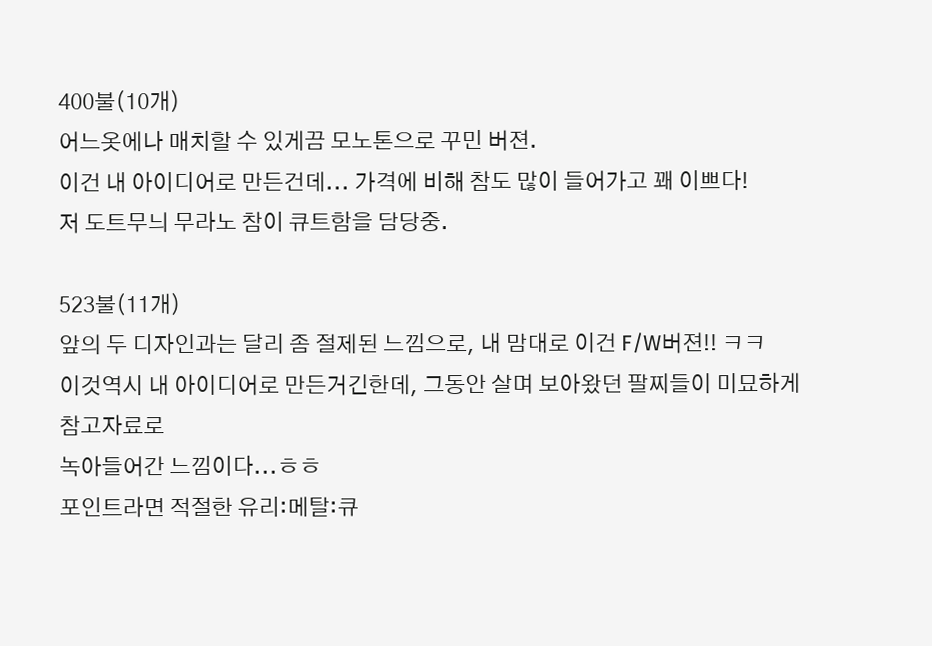400불(10개)
어느옷에나 매치할 수 있게끔 모노톤으로 꾸민 버젼.
이건 내 아이디어로 만든건데... 가격에 비해 참도 많이 들어가고 꽤 이쁘다!
저 도트무늬 무라노 참이 큐트함을 담당중.

523불(11개)
앞의 두 디자인과는 달리 좀 절제된 느낌으로, 내 맘대로 이건 F/W버젼!! ㅋㅋ
이것역시 내 아이디어로 만든거긴한데, 그동안 살며 보아왔던 팔찌들이 미묘하게 참고자료로
녹아들어간 느낌이다...ㅎㅎ
포인트라면 적절한 유리:메탈:큐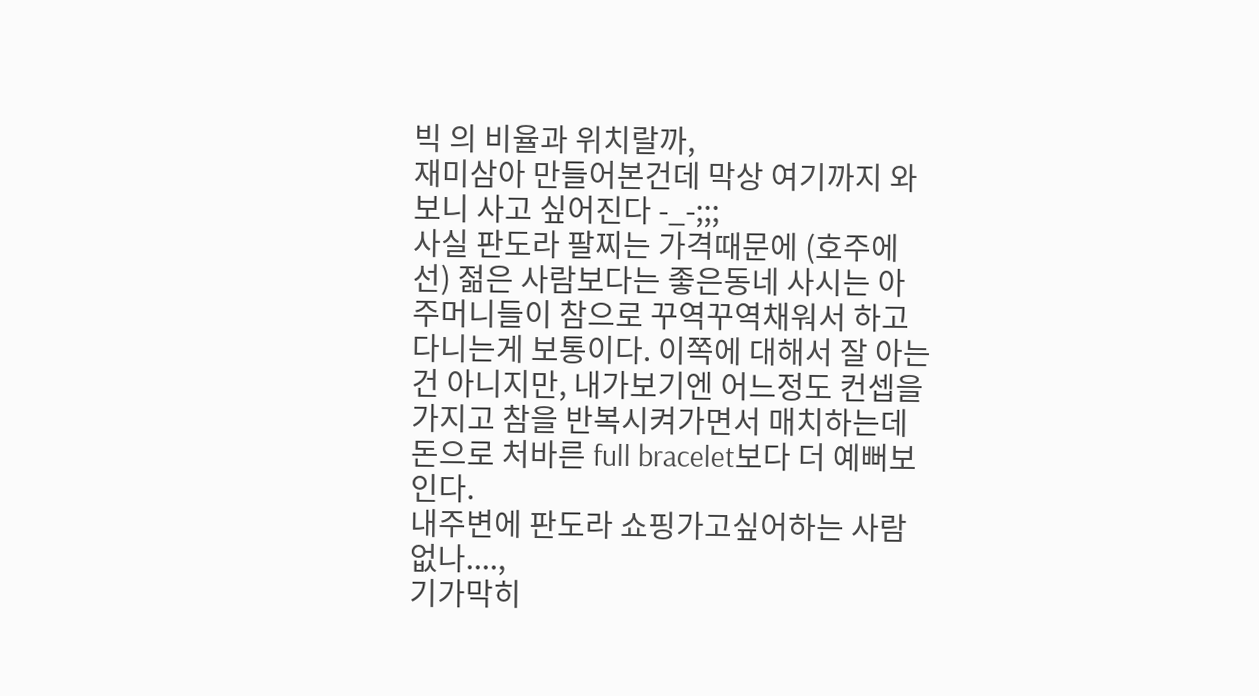빅 의 비율과 위치랄까,
재미삼아 만들어본건데 막상 여기까지 와보니 사고 싶어진다 -_-;;;
사실 판도라 팔찌는 가격때문에 (호주에선) 젊은 사람보다는 좋은동네 사시는 아주머니들이 참으로 꾸역꾸역채워서 하고 다니는게 보통이다. 이쪽에 대해서 잘 아는건 아니지만, 내가보기엔 어느정도 컨셉을 가지고 참을 반복시켜가면서 매치하는데 돈으로 처바른 full bracelet보다 더 예뻐보인다.
내주변에 판도라 쇼핑가고싶어하는 사람 없나....,
기가막히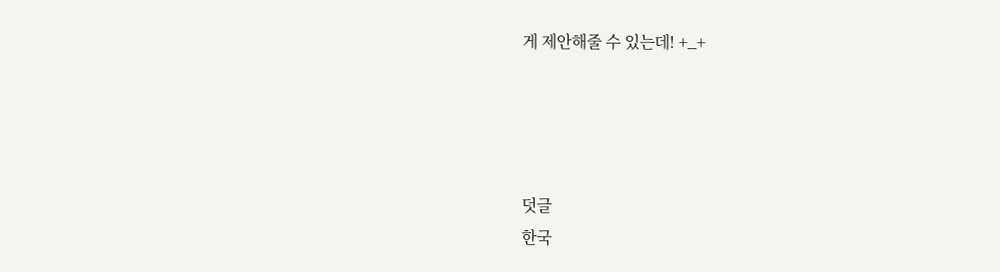게 제안해줄 수 있는데! +_+




덧글
한국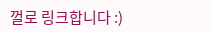껄로 링크합니다 :)